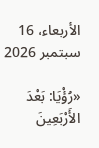الأربعاء، 16 سبتمبر 2026

«رُؤْيَا: بَعْدَ الأَرْبَعِينَ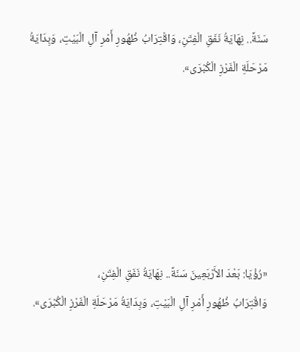سَنَةً.. نِهَايَةُ نَفَقِ الْفِتَنِ، وَاقْتِرَابُ ظُهُورِ أَمْرِ آلِ الْبَيْتِ، وَبِدَايَةُ مَرْحَلَةِ الْفَرْزِ الْكُبْرَى».






«رُؤْيَا: بَعْدَ الأَرْبَعِينَ سَنَةً.. نِهَايَةُ نَفَقِ الْفِتَنِ،
وَاقْتِرَابُ ظُهُورِ أَمْرِ آلِ الْبَيْتِ، وَبِدَايَةُ مَرْحَلَةِ الْفَرْزِ الْكُبْرَى».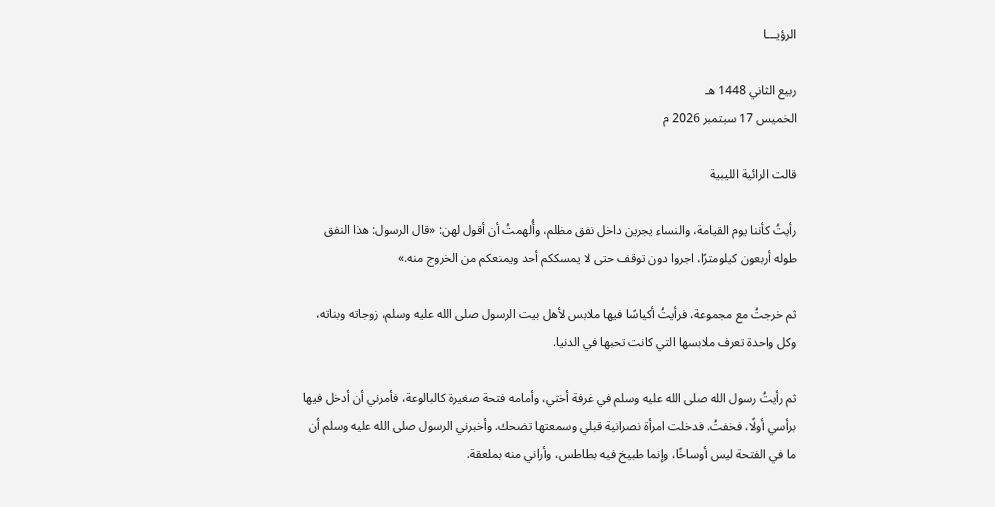الرؤيـــا

ربيع الثاني 1448 هـ
الخميس 17 سبتمبر 2026 م

قالت الرائية الليبية

رأيتُ كأننا يوم القيامة، والنساء يجرين داخل نفق مظلم، وأُلهمتُ أن أقول لهن: «قال الرسول: هذا النفق طوله أربعون كيلومترًا، اجروا دون توقف حتى لا يمسككم أحد ويمنعكم من الخروج منه.»

ثم خرجتُ مع مجموعة، فرأيتُ أكياسًا فيها ملابس لأهل بيت الرسول صلى الله عليه وسلم، زوجاته وبناته، وكل واحدة تعرف ملابسها التي كانت تحبها في الدنيا.

ثم رأيتُ رسول الله صلى الله عليه وسلم في غرفة أختي، وأمامه فتحة صغيرة كالبالوعة، فأمرني أن أدخل فيها برأسي أولًا، فخفتُ. فدخلت امرأة نصرانية قبلي وسمعتها تضحك. وأخبرني الرسول صلى الله عليه وسلم أن ما في الفتحة ليس أوساخًا، وإنما طبيخ فيه بطاطس، وأراني منه بملعقة.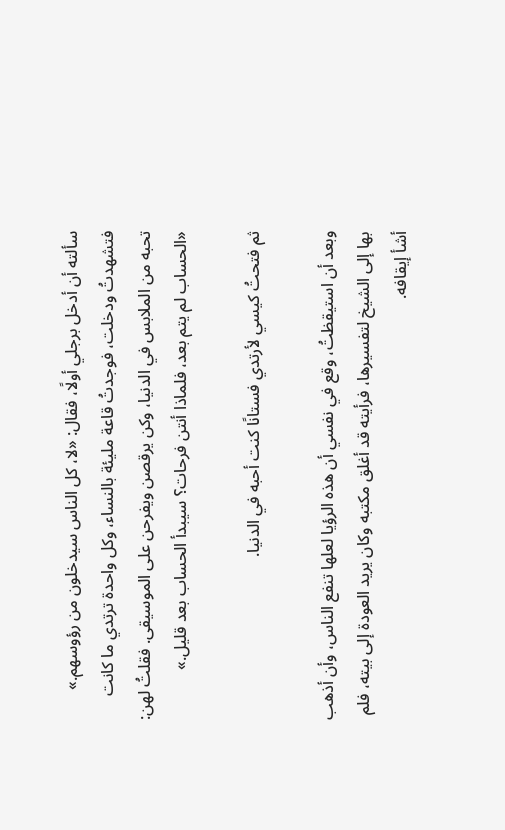سألته أن أدخل برجلي أولًا، فقال: «لا، كل الناس سيدخلون من رؤوسهم.» فتشهدتُ ودخلت، فوجدتُ قاعة مليئة بالنساء، وكل واحدة ترتدي ما كانت تحبه من الملابس في الدنيا، وكن يرقصن ويفرحن على الموسيقى. فقلتُ لهن: «الحساب لم يتم بعد، فلماذا أنتن فرحات؟ سيبدأ الحساب بعد قليل.»

ثم فتحتُ كيسي لأرتدي فستانًا كنت أحبه في الدنيا.

وبعد أن استيقظتُ، وقع في نفسي أن هذه الرؤيا لعلها تنفع الناس، وأن أذهب بها إلى الشيخ لتفسيرها، فرأيته قد أغلق مكتبه وكان يريد العودة إلى بيته، فلم أشأ إيقافه.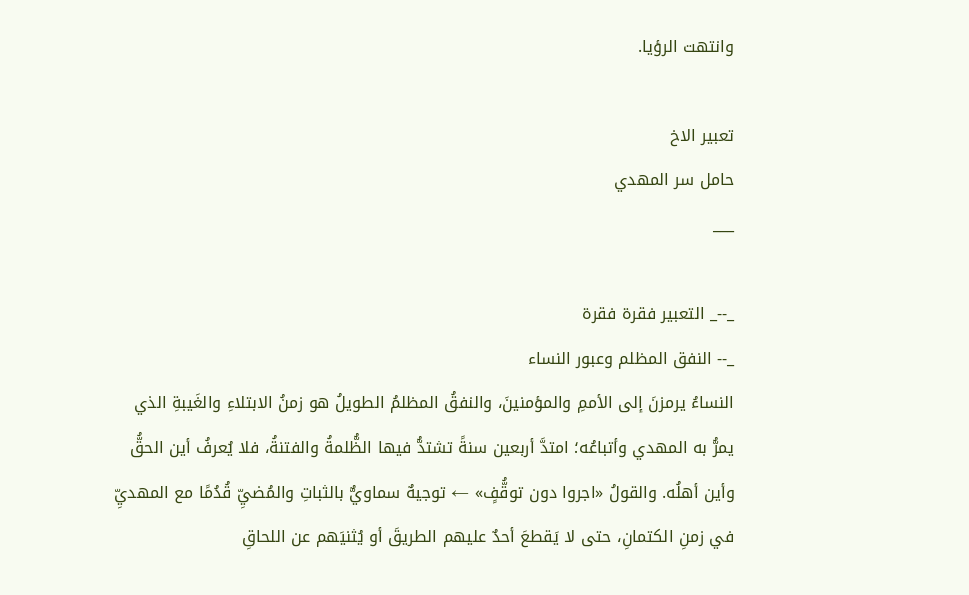وانتهت الرؤيا.

تعبير الاخ
حامل سر المهدي
___

_--_ التعبير فقرة فقرة
_-- النفق المظلم وعبور النساء
النساءُ يرمزنَ إلى الأممِ والمؤمنينَ، والنفقُ المظلمُ الطويلُ هو زمنُ الابتلاءِ والغَيبةِ الذي يمرُّ به المهدي وأتباعُه؛ امتدَّ أربعين سنةً تشتدُّ فيها الظُّلمةُ والفتنةُ، فلا يُعرفُ أين الحقُّ وأين أهلُه. والقولُ «اجروا دون توقُّفٍ» ← توجيهٌ سماويٌّ بالثباتِ والمُضيِّ قُدُمًا مع المهديِّ في زمنِ الكتمانِ، حتى لا يَقطعَ أحدٌ عليهم الطريقَ أو يُثنيَهم عن اللحاقِ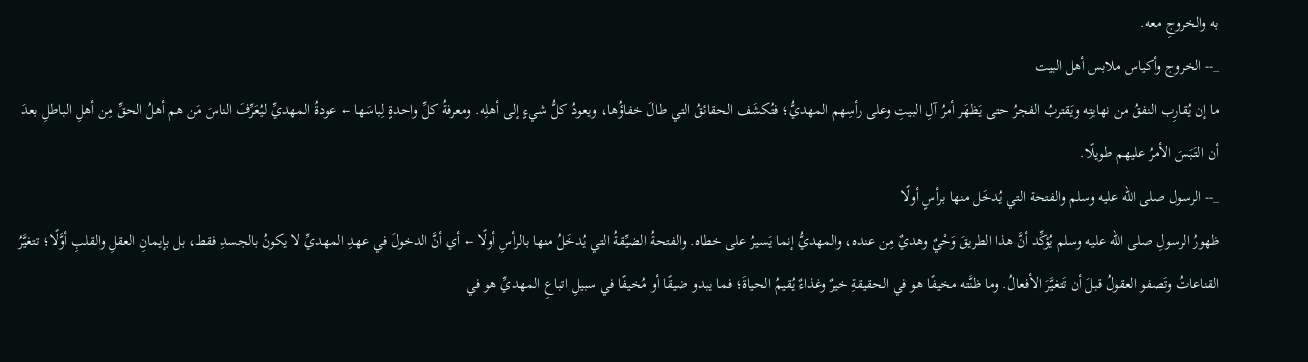به والخروجِ معه.
_-- الخروج وأكياس ملابس أهل البيت
ما إن يُقارِب النفقُ من نهايتِه ويَقتربُ الفجرُ حتى يَظهَر أمرُ آلِ البيتِ وعلى رأسِهم المهديُّ؛ فتُكشَف الحقائقُ التي طالَ خفاؤُها، ويعودُ كلُّ شيءٍ إلى أهلِه. ومعرفةُ كلِّ واحدةٍ لِباسَها ← عودةُ المهديِّ ليُعَرِّفَ الناسَ مَن هم أهلُ الحقِّ مِن أهلِ الباطلِ بعدَ أن التَبَسَ الأمرُ عليهم طويلًا.
_-- الرسول صلى الله عليه وسلم والفتحة التي يُدخَل منها برأسٍ أولًا
ظهورُ الرسولِ صلى الله عليه وسلم يُؤكِّد أنَّ هذا الطريقَ وَحْيٌ وهديٌ مِن عنده، والمهديُّ إنما يَسيرُ على خطاه. والفتحةُ الضيِّقةُ التي يُدخَلُ منها بالرأسِ أولًا ← أي أنَّ الدخولَ في عهدِ المهديِّ لا يكونُ بالجسدِ فقط، بل بإيمانِ العقلِ والقلبِ أوَّلًا؛ تتغيَّرُ القناعاتُ وتَصفو العقولُ قبلَ أن تَتغيَّرَ الأفعالُ. وما ظنَّته مخيفًا هو في الحقيقةِ خيرٌ وغذاءٌ يُقيمُ الحياةَ؛ فما يبدو ضيقًا أو مُخيفًا في سبيلِ اتباعِ المهديِّ هو في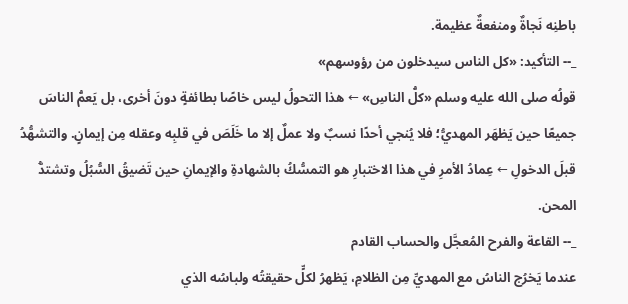باطنِه نَجاةٌ ومنفعةٌ عظيمة.
_-- التأكيد: «كل الناس سيدخلون من رؤوسهم»
قولُه صلى الله عليه وسلم «كلُّ الناسِ» ← هذا التحولُ ليس خاصًا بطائفةٍ دونَ أخرى، بل يَعمُّ الناسَ جميعًا حين يَظهَر المهديُّ؛ فلا يُنجي أحدًا نسبٌ ولا عملٌ إلا ما خَلَصَ في قلبِه وعقله مِن إيمانٍ. والتشهُّدُ قبلَ الدخولِ ← عِمادُ الأمرِ في هذا الاختبارِ هو التمسُّكُ بالشهادةِ والإيمانِ حين تَضيقُ السُّبُلُ وتشتدُّ المحن.
_-- القاعة والفرح المُعجَّل والحساب القادم
عندما يَخرُج الناسُ مع المهديِّ مِن الظلامِ، يَظهرُ لكلٍّ حقيقتُه ولباسُه الذي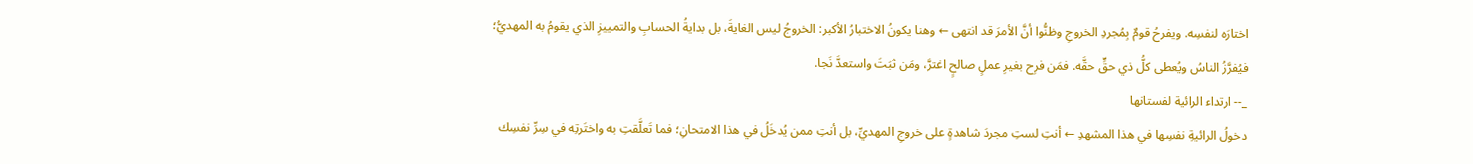اختارَه لنفسِه. ويفرحُ قومٌ بِمُجردِ الخروجِ وظنُّوا أنَّ الأمرَ قد انتهى ← وهنا يكونُ الاختبارُ الأكبر: الخروجُ ليس الغايةَ، بل بدايةُ الحسابِ والتمييزِ الذي يقومُ به المهديُّ؛ فيُفرَّزُ الناسُ ويُعطى كلُّ ذي حقٍّ حقَّه. فمَن فرِح بغيرِ عملٍ صالحٍ اغترَّ، ومَن ثبَتَ واستعدَّ نَجا.
_-- ارتداء الرائية لفستانها
دخولُ الرائيةِ نفسِها في هذا المشهدِ ← أنتِ لستِ مجردَ شاهدةٍ على خروجِ المهديِّ، بل أنتِ ممن يُدخَلُ في هذا الامتحانِ؛ فما تَعلَّقتِ به واختَرتِه في سِرِّ نفسِك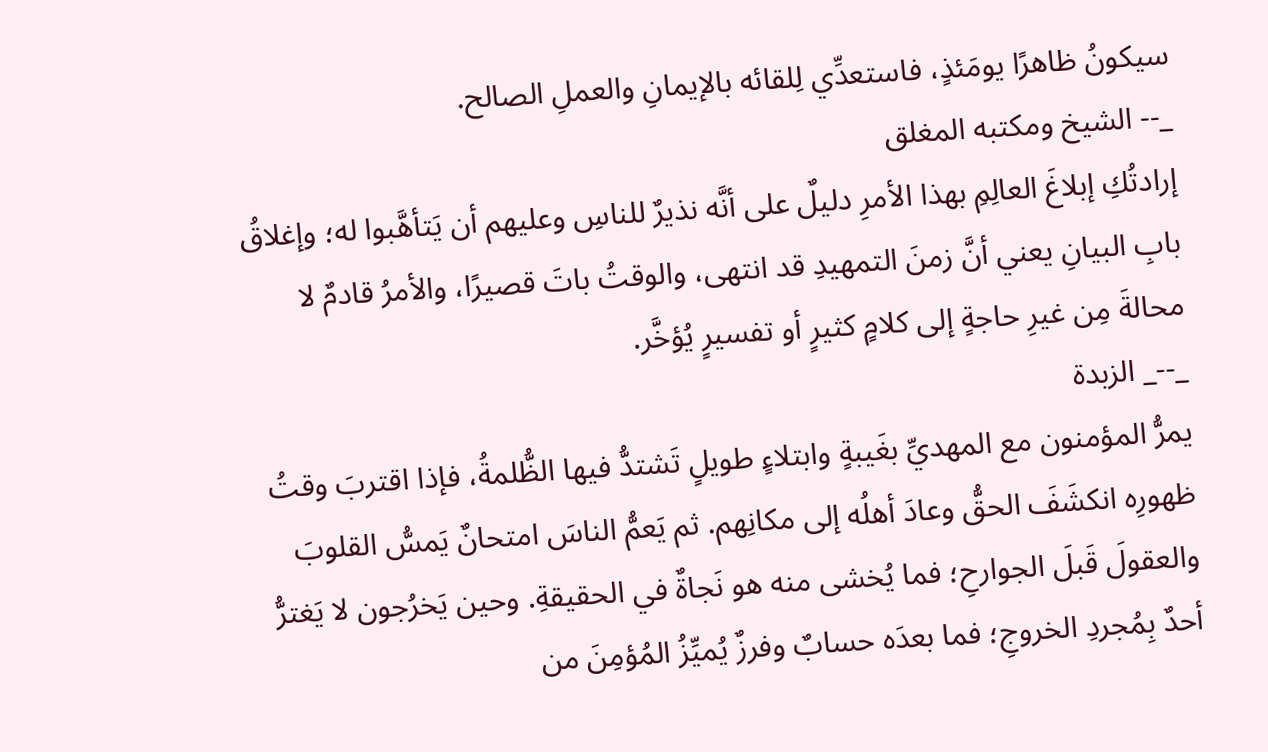سيكونُ ظاهرًا يومَئذٍ، فاستعدِّي لِلقائه بالإيمانِ والعملِ الصالح.
_-- الشيخ ومكتبه المغلق
إرادتُكِ إبلاغَ العالِمِ بهذا الأمرِ دليلٌ على أنَّه نذيرٌ للناسِ وعليهم أن يَتأهَّبوا له؛ وإغلاقُ بابِ البيانِ يعني أنَّ زمنَ التمهيدِ قد انتهى، والوقتُ باتَ قصيرًا، والأمرُ قادمٌ لا محالةَ مِن غيرِ حاجةٍ إلى كلامٍ كثيرٍ أو تفسيرٍ يُؤخَّر.
_--_ الزبدة
يمرُّ المؤمنون مع المهديِّ بغَيبةٍ وابتلاءٍ طويلٍ تَشتدُّ فيها الظُّلمةُ، فإذا اقتربَ وقتُ ظهورِه انكشَفَ الحقُّ وعادَ أهلُه إلى مكانِهم. ثم يَعمُّ الناسَ امتحانٌ يَمسُّ القلوبَ والعقولَ قَبلَ الجوارحِ؛ فما يُخشى منه هو نَجاةٌ في الحقيقةِ. وحين يَخرُجون لا يَغترُّ أحدٌ بِمُجردِ الخروجِ؛ فما بعدَه حسابٌ وفرزٌ يُميِّزُ المُؤمِنَ من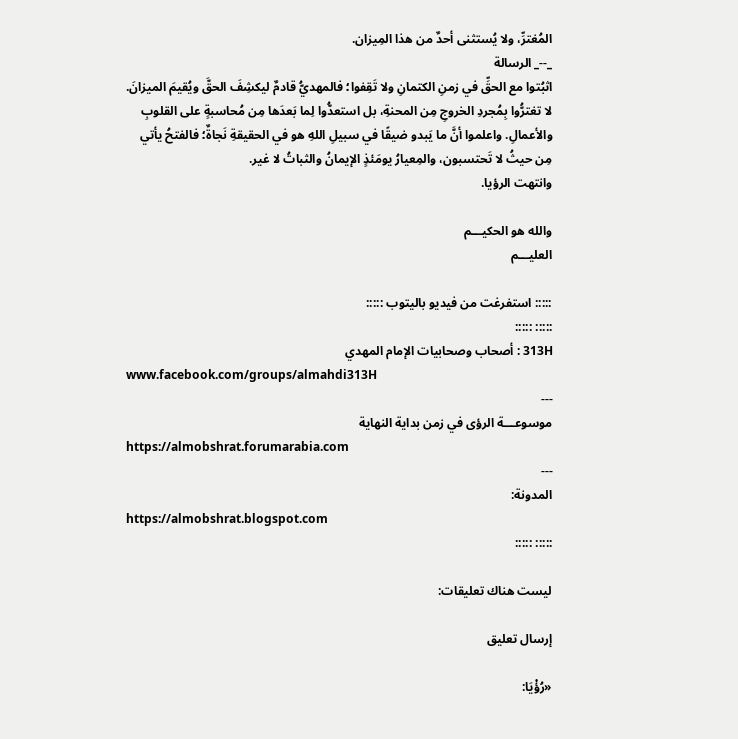المُغترِّ، ولا يُستثنى أحدٌ من هذا المِيزان.
_--_ الرسالة
اثبُتوا مع الحقِّ في زمنِ الكتمانِ ولا تَقِفوا؛ فالمهديُّ قادمٌ ليكشِفَ الحقَّ ويُقيمَ الميزانَ. لا تغترُّوا بِمُجردِ الخروجِ مِن المحنةِ، بل استعدُّوا لِما بَعدَها مِن مُحاسبةٍ على القلوبِ والأعمالِ. واعلموا أنَّ ما يَبدو ضيقًا في سبيلِ اللهِ هو في الحقيقةِ نَجاةٌ؛ فالفتحُ يأتي مِن حيثُ لا تَحتسبون، والمِعيارُ يومَئذٍ الإيمانُ والثباتُ لا غير.
وانتهت الرؤيا.

والله هو الحكيـــم
العليـــم

::::: استفرغت من فيديو باليتوب :::::
::::: :::::
313H : أصحاب وصحابيات الإمام المهدي
www.facebook.com/groups/almahdi313H
---
موسوعـــة الرؤى في زمن بداية النهاية
https://almobshrat.forumarabia.com
---
المدونة:
https://almobshrat.blogspot.com
::::: :::::

ليست هناك تعليقات:

إرسال تعليق

«رُؤْيَا: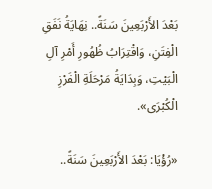بَعْدَ الأَرْبَعِينَ سَنَةً.. نِهَايَةُ نَفَقِ الْفِتَنِ، وَاقْتِرَابُ ظُهُورِ أَمْرِ آلِ الْبَيْتِ، وَبِدَايَةُ مَرْحَلَةِ الْفَرْزِ الْكُبْرَى».

«رُؤْيَا: بَعْدَ الأَرْبَعِينَ سَنَةً..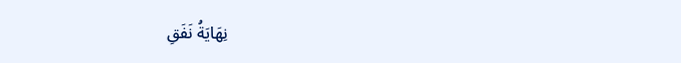نِهَايَةُ نَفَقِ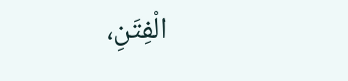الْفِتَنِ،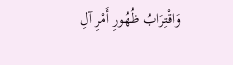وَاقْتِرَابُ ظُهُورِ أَمْرِ آلِ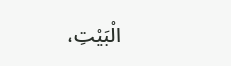الْبَيْتِ،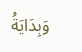وَبِدَايَةُ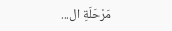مَرْحَلَةِ ال...